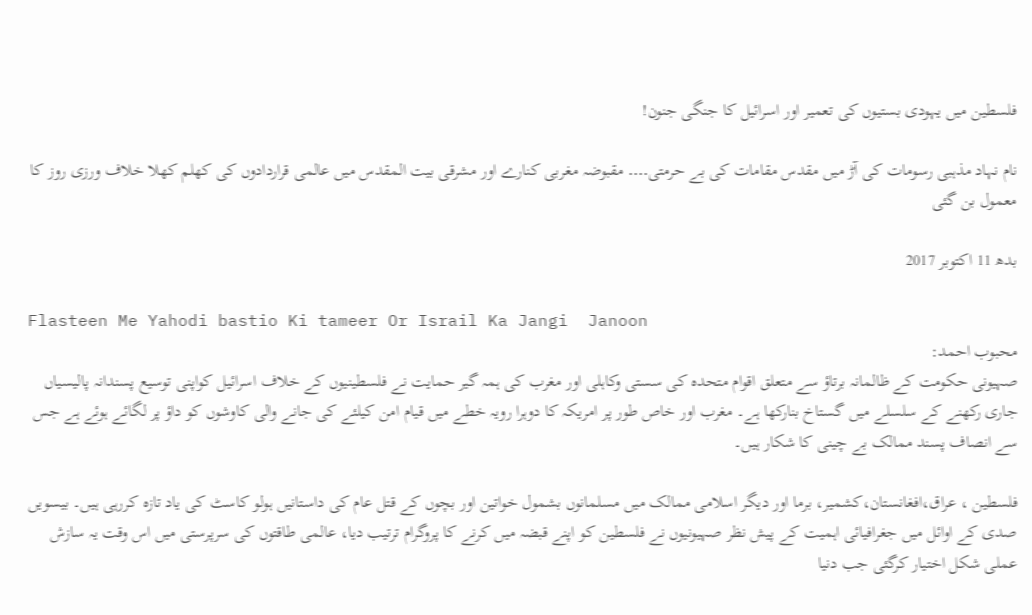فلسطین میں یہودی بستیوں کی تعمیر اور اسرائیل کا جنگی جنون!

نام نہاد مذہبی رسومات کی آڑ میں مقدس مقامات کی بے حرمتی․․․․ مقبوضہ مغربی کنارے اور مشرقی بیت المقدس میں عالمی قراردادوں کی کھلم کھلا خلاف ورزی روز کا معمول بن گئی

بدھ 11 اکتوبر 2017

Flasteen Me Yahodi bastio Ki tameer Or Israil Ka Jangi  Janoon
محبوب احمد:
صہیونی حکومت کے ظالمانہ برتاؤ سے متعلق اقوام متحدہ کی سستی وکاہلی اور مغرب کی ہمہ گیر حمایت نے فلسطینیوں کے خلاف اسرائیل کواپنی توسیع پسندانہ پالیسیاں جاری رکھنے کے سلسلے میں گستاخ بنارکھا ہے۔ مغرب اور خاص طور پر امریکہ کا دوہرا رویہ خطے میں قیام امن کیلئے کی جانے والی کاوشوں کو داؤ پر لگائے ہوئے ہے جس سے انصاف پسند ممالک بے چینی کا شکار ہیں۔

فلسطین ، عراق،افغانستان،کشمیر، برما اور دیگر اسلامی ممالک میں مسلمانوں بشمول خواتین اور بچوں کے قتل عام کی داستانیں ہولو کاسٹ کی یاد تازہ کررہی ہیں۔ بیسویں صدی کے اوائل میں جغرافیائی اہمیت کے پیش نظر صہیونیوں نے فلسطین کو اپنے قبضہ میں کرنے کا پروگرام ترتیب دیا، عالمی طاقتوں کی سرپرستی میں اس وقت یہ سازش عملی شکل اختیار کرگئی جب دنیا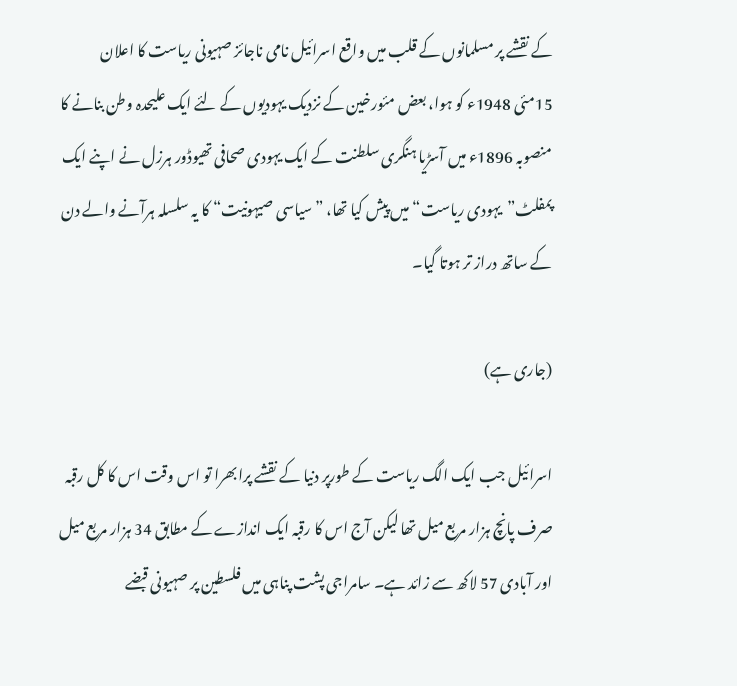کے نقشے پر مسلمانوں کے قلب میں واقع اسرائیل نامی ناجائز صہیونی ریاست کا اعلان 15مئی 1948ء کو ہوا، بعض مئورخین کے نزدیک یہودیوں کے لئے ایک علیحدہ وطن بنانے کا منصوبہ 1896ء میں آسڑیا ہنگری سلطنت کے ایک یہودی صحافی تھیوڈور ہرزل نے اپنے ایک پمفلٹ”یہودی ریاست“ میں پیش کیا تھا، ”سیاسی صیہونیت“ کا یہ سلسلہ ہرآنے والے دن کے ساتھ دراز تر ہوتا گیا۔

(جاری ہے)

اسرائیل جب ایک الگ ریاست کے طورپر دنیا کے نقشے پرابھرا تو اس وقت اس کا کل رقبہ صرف پانچ ہزار مربع میل تھا لیکن آج اس کا رقبہ ایک اندازے کے مطابق 34 ہزار مربع میل اور آبادی 57 لاکھ سے زائد ہے۔ سامراجی پشت پناہی میں فلسطین پر صہیونی قبضے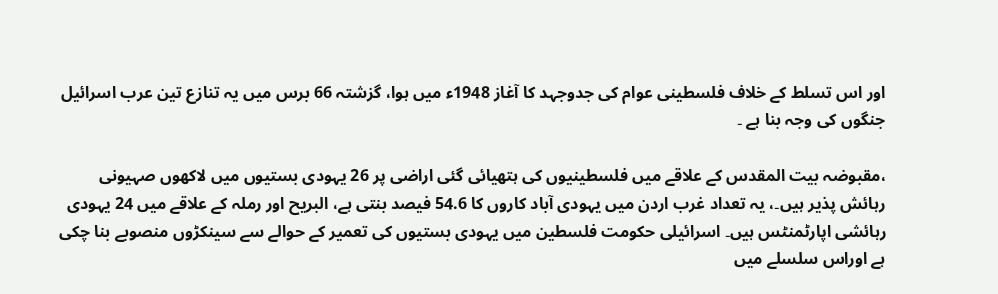اور اس تسلط کے خلاف فلسطینی عوام کی جدوجہد کا آغاز 1948ء میں ہوا، گزشتہ 66 برس میں یہ تنازع تین عرب اسرائیل جنگوں کی وجہ بنا ہے ۔

،مقبوضہ بیت المقدس کے علاقے میں فلسطینیوں کی ہتھیائی گئی اراضی پر 26 یہودی بستیوں میں لاکھوں صہیونی رہائش پذیر ہیں۔، یہ تعداد غرب اردن میں یہودی آباد کاروں کا 54.6 فیصد بنتی ہے، البریح اور رملہ کے علاقے میں 24 یہودی رہائشی اپارٹمنٹس ہیں۔ اسرائیلی حکومت فلسطین میں یہودی بستیوں کی تعمیر کے حوالے سے سینکڑوں منصوبے بنا چکی ہے اوراس سلسلے میں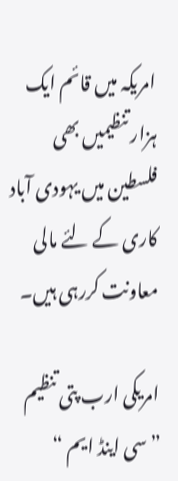امریکہ میں قائم ایک ہزار تنظیمیں بھی فلسطین میں یہودی آباد کاری کے لئے مالی معاونت کررہی ہیں۔

امریکی ارب پتی تنظیم ”سی اینڈ ایم “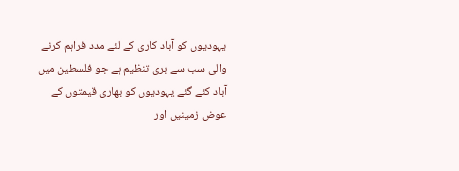یہودیوں کو آباد کاری کے لئے مدد فراہم کرنے والی سب سے بری تنظیم ہے جو فلسطین میں آباد کئے گئے یہودیوں کو بھاری قیمتوں کے عوض زمینیں اور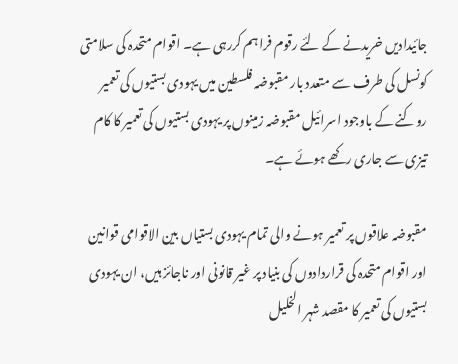جائیدادیں خریدنے کے لئے رقوم فراہم کررہی ہے۔ اقوام متحدہ کی سلامتی کونسل کی طرف سے متعدد بار مقبوضہ فلسطین میں یہودی بستیوں کی تعمیر روکنے کے باوجود اسرائیل مقبوضہ زمینوں پر یہودی بستیوں کی تعمیر کا کام تیزی سے جاری رکھے ہوئے ہے۔

مقبوضہ علاقوں پر تعمیر ہونے والی تمام یہودی بستیاں بین الاقوامی قوانین اور اقوام متحدہ کی قراردادوں کی بنیاد پر غیر قانونی اور ناجائز ہیں، ان یہودی بستیوں کی تعمیر کا مقصد شہر الخلیل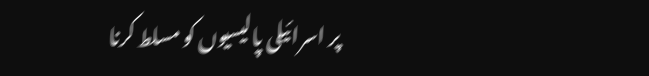پر اسرائیلی پالیسیوں کو مسلط کرنا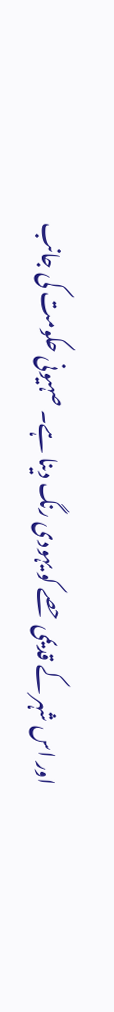اور اس شہر کے قدیمی حصے کو یہودی رنگ دینا ہے۔ صہیونی حکومت کی جانب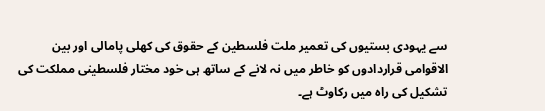سے یہودی بستیوں کی تعمیر ملت فلسطین کے حقوق کی کھلی پامالی اور بین الاقوامی قراردادوں کو خاطر میں نہ لانے کے ساتھ ہی خود مختار فلسطینی مملکت کی تشکیل کی راہ میں رکاوٹ ہے۔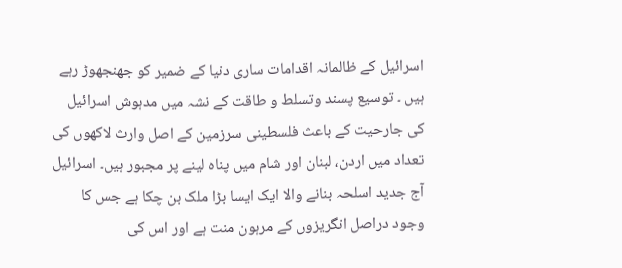اسرائیل کے ظالمانہ اقدامات ساری دنیا کے ضمیر کو جھنجھوڑ رہے ہیں ۔ توسیع پسند وتسلط و طاقت کے نشہ میں مدہوش اسرائیل کی جارحیت کے باعث فلسطینی سرزمین کے اصل وارث لاکھوں کی تعداد میں اردن، لبنان اور شام میں پناہ لینے پر مجبور ہیں۔ اسرائیل آج جدید اسلحہ بنانے والا ایک ایسا بڑا ملک بن چکا ہے جس کا وجود دراصل انگریزوں کے مرہون منت ہے اور اس کی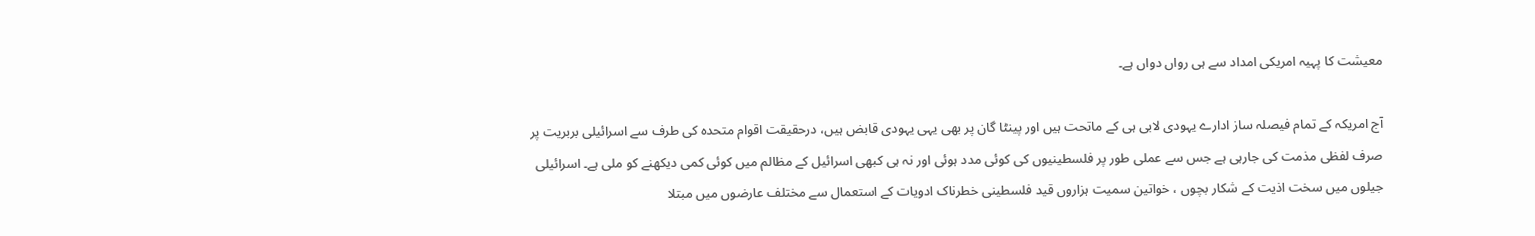معیشت کا پہیہ امریکی امداد سے ہی رواں دواں ہے۔

آج امریکہ کے تمام فیصلہ ساز ادارے یہودی لابی ہی کے ماتحت ہیں اور پینٹا گان پر بھی یہی یہودی قابض ہیں، درحقیقت اقوام متحدہ کی طرف سے اسرائیلی بربریت پر صرف لفظی مذمت کی جارہی ہے جس سے عملی طور پر فلسطینیوں کی کوئی مدد ہوئی اور نہ ہی کبھی اسرائیل کے مظالم میں کوئی کمی دیکھنے کو ملی ہے۔ اسرائیلی جیلوں میں سخت اذیت کے شکار بچوں ، خواتین سمیت ہزاروں قید فلسطینی خطرناک ادویات کے استعمال سے مختلف عارضوں میں مبتلا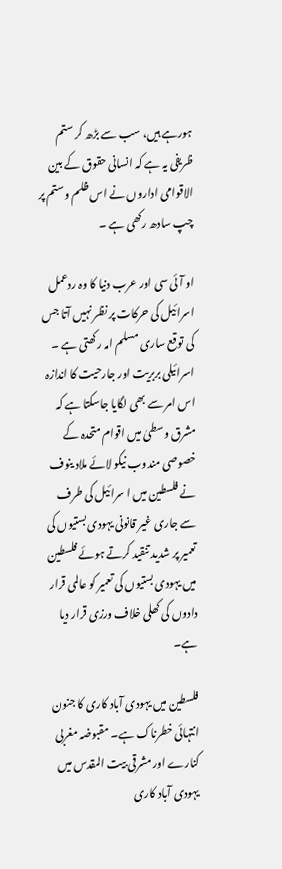ہورہے ہیں، سب سے بڑھ کر ستم ظریفی یہ ہے کہ انسانی حقوق کے بین الاقوامی اداروں نے اس ظلم وستم پر چپ سادھ رکھی ہے ۔

او آئی سی اور عرب دنیا کا وہ ردعمل اسرائیل کی حرکات پر نظر نہیں آتا جس کی توقع ساری مسلم امہ رکھتی ہے ۔ اسرائیلی بربریت اور جارحیت کا اندازہ اس امر سے بھی لگایا جاسکتا ہے کہ مشرق وسطیٰ میں اقوام متحدہ کے خصوصی مندوب نیکو لائے ملاد ینوف نے فلسطین میں ا سرائیل کی طرف سے جاری غیر قانونی یہودی بستیوں کی تعمیر پر شدید تنقید کرتے ہوئے فلسطین میں یہودی بستیوں کی تعمیر کو عالمی قرار دادوں کی کھلی خلاف ورزی قرار دیا ہے۔

فلسطین میں یہودی آباد کاری کا جنون انتہائی خطرناک ہے۔ مقبوضہ مغربی کنارے اور مشرقی بیت المقدس میں یہودی آباد کاری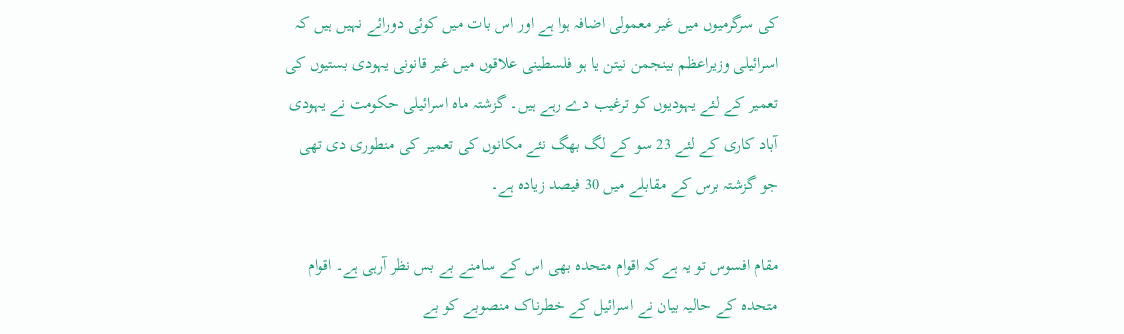کی سرگرمیوں میں غیر معمولی اضافہ ہوا ہے اور اس بات میں کوئی دورائے نہیں ہیں کہ اسرائیلی وزیراعظم بینجمن نیتن یا ہو فلسطینی علاقوں میں غیر قانونی یہودی بستیوں کی تعمیر کے لئے یہودیوں کو ترغیب دے رہے ہیں۔ گزشتہ ماہ اسرائیلی حکومت نے یہودی آباد کاری کے لئے 23 سو کے لگ بھگ نئے مکانوں کی تعمیر کی منطوری دی تھی جو گزشتہ برس کے مقابلے میں 30 فیصد زیادہ ہے۔

مقام افسوس تو یہ ہے کہ اقوام متحدہ بھی اس کے سامنے بے بس نظر آرہی ہے۔ اقوام متحدہ کے حالیہ بیان نے اسرائیل کے خطرناک منصوبے کو بے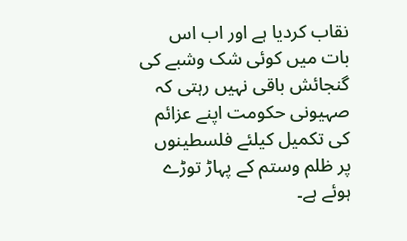نقاب کردیا ہے اور اب اس بات میں کوئی شک وشبے کی گنجائش باقی نہیں رہتی کہ صہیونی حکومت اپنے عزائم کی تکمیل کیلئے فلسطینوں پر ظلم وستم کے پہاڑ توڑے ہوئے ہے۔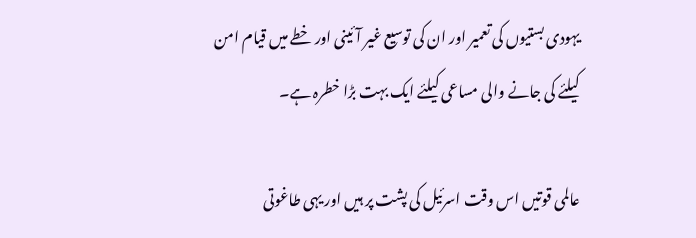یہودی بستیوں کی تعمیر اور ان کی توسیع غیر آئینی اور خطے میں قیام امن کیلئے کی جانے والی مساعی کیلئے ایک بہت بڑا خطرہ ہے۔

عالمی قوتیں اس وقت اسرئیل کی پشت پر ہیں اور یہی طاغوتی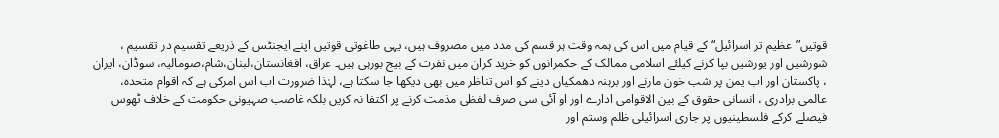قوتیں”عظیم تر اسرائیل“ کے قیام میں اس کی ہمہ وقت ہر قسم کی مدد میں مصروف ہیں، یہی طاغوتی قوتیں اپنے ایجنٹس کے ذریعے تقسیم در تقسیم ، شورشیں اور یورشیں بپا کرنے کیلئے اسلامی ممالک کے حکمرانوں کو خرید کران میں نفرت کے بیج بورہی ہیں۔ عراق، افغانستان،لبنان،شام،صومالیہ، سوڈان، ایران ، پاکستان اور اب یمن پر شب خون مارنے اور برہنہ دھمکیاں دینے کو اس تناظر میں بھی دیکھا جا سکتا ہے، لہٰذا ضرورت اب اس امرکی ہے کہ اقوام متحدہ، عالمی برادری ، انسانی حقوق کے بین الاقوامی ادارے اور او آئی سی صرف لفظی مذمت کرنے پر اکتفا نہ کریں بلکہ غاصب صہیونی حکومت کے خلاف ٹھوس فیصلے کرکے فلسطینیوں پر جاری اسرائیلی ظلم وستم اور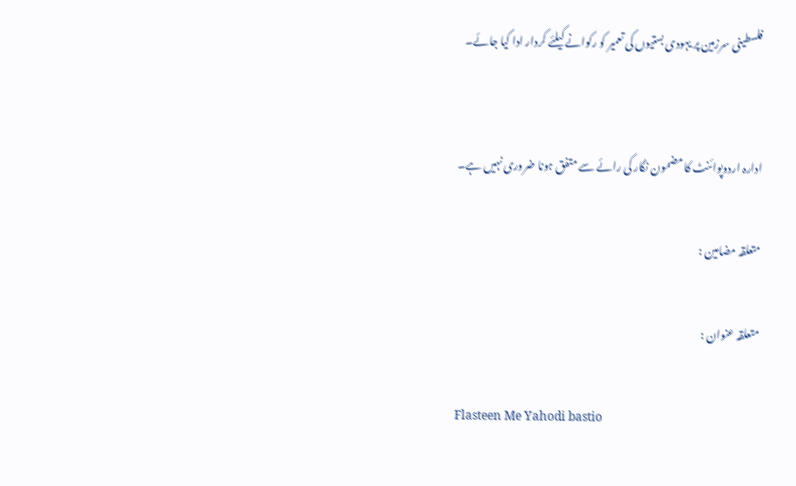فلسطینی سرزمین پر یہودی بستیوں کی تعمیر کو رکوانے کیلئے کردار ادا کیا جائے۔


ادارہ اردوپوائنٹ کا مضمون نگار کی رائے سے متفق ہونا ضروری نہیں ہے۔

متعلقہ مضامین :

متعلقہ عنوان :

Flasteen Me Yahodi bastio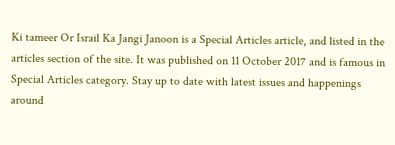Ki tameer Or Israil Ka Jangi Janoon is a Special Articles article, and listed in the articles section of the site. It was published on 11 October 2017 and is famous in Special Articles category. Stay up to date with latest issues and happenings around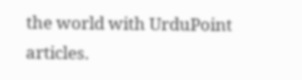the world with UrduPoint articles.